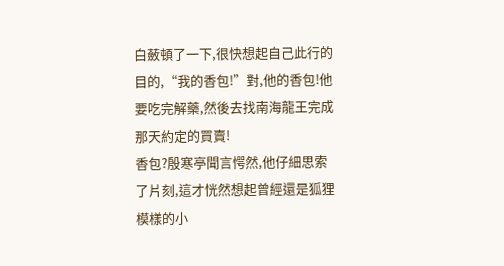白蘞頓了一下,很快想起自己此行的目的,“我的香包!”對,他的香包!他要吃完解藥,然後去找南海龍王完成那天約定的買賣!
香包?殷寒亭聞言愕然,他仔細思索了片刻,這才恍然想起曾經還是狐狸模樣的小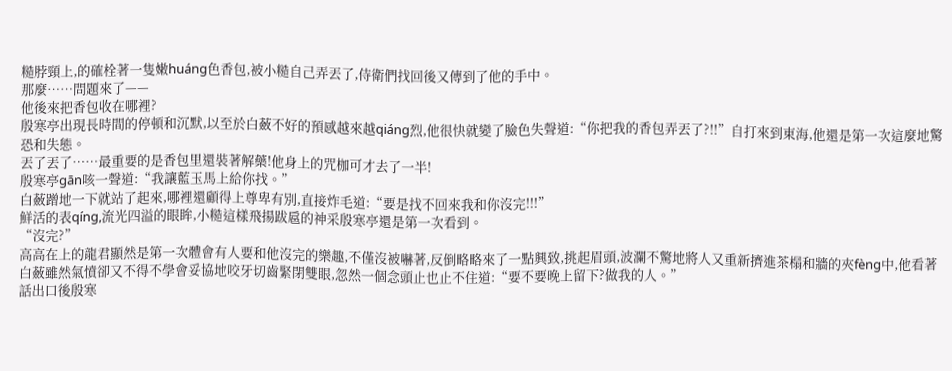糙脖頸上,的確栓著一隻嫩huáng色香包,被小糙自己弄丟了,侍衛們找回後又傳到了他的手中。
那麼……問題來了——
他後來把香包收在哪裡?
殷寒亭出現長時間的停頓和沉默,以至於白蘞不好的預感越來越qiáng烈,他很快就變了臉色失聲道:“你把我的香包弄丟了?!!”自打來到東海,他還是第一次這麼地驚恐和失態。
丟了丟了……最重要的是香包里還裝著解藥!他身上的咒枷可才去了一半!
殷寒亭gān咳一聲道:“我讓藍玉馬上給你找。”
白蘞蹭地一下就站了起來,哪裡還顧得上尊卑有別,直接炸毛道:“要是找不回來我和你沒完!!!”
鮮活的表qíng,流光四溢的眼眸,小糙這樣飛揚跋扈的神采殷寒亭還是第一次看到。
“沒完?”
高高在上的龍君顯然是第一次體會有人要和他沒完的樂趣,不僅沒被嚇著,反倒略略來了一點興致,挑起眉頭,波瀾不驚地將人又重新擠進茶榻和牆的夾fèng中,他看著白蘞雖然氣憤卻又不得不學會妥協地咬牙切齒緊閉雙眼,忽然一個念頭止也止不住道:“要不要晚上留下?做我的人。”
話出口後殷寒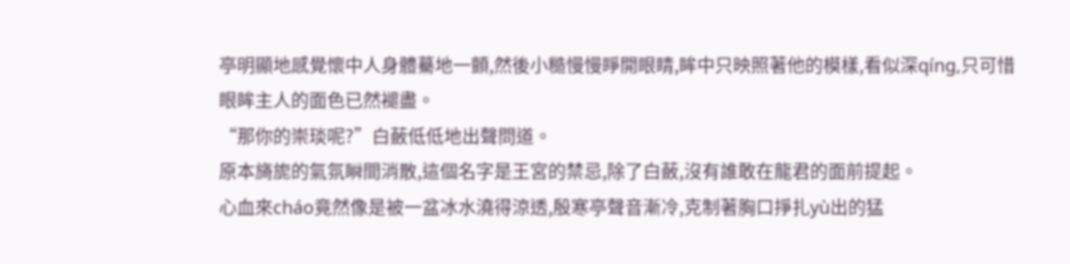亭明顯地感覺懷中人身體驀地一顫,然後小糙慢慢睜開眼睛,眸中只映照著他的模樣,看似深qíng,只可惜眼眸主人的面色已然褪盡。
“那你的崇琰呢?”白蘞低低地出聲問道。
原本旖旎的氣氛瞬間消散,這個名字是王宮的禁忌,除了白蘞,沒有誰敢在龍君的面前提起。
心血來cháo竟然像是被一盆冰水澆得涼透,殷寒亭聲音漸冷,克制著胸口掙扎yù出的猛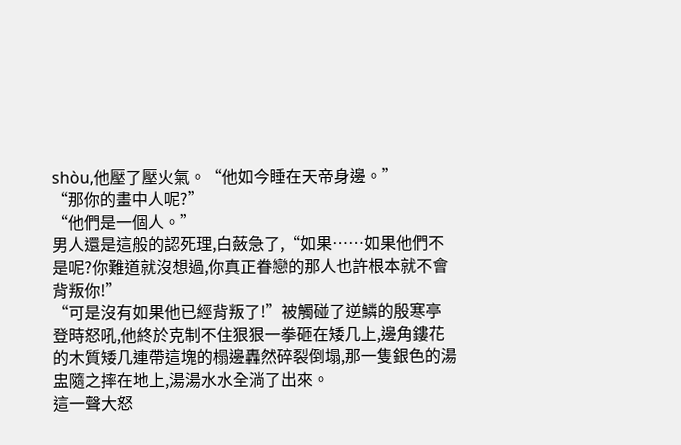shòu,他壓了壓火氣。“他如今睡在天帝身邊。”
“那你的畫中人呢?”
“他們是一個人。”
男人還是這般的認死理,白蘞急了,“如果……如果他們不是呢?你難道就沒想過,你真正眷戀的那人也許根本就不會背叛你!”
“可是沒有如果他已經背叛了!”被觸碰了逆鱗的殷寒亭登時怒吼,他終於克制不住狠狠一拳砸在矮几上,邊角鏤花的木質矮几連帶這塊的榻邊轟然碎裂倒塌,那一隻銀色的湯盅隨之摔在地上,湯湯水水全淌了出來。
這一聲大怒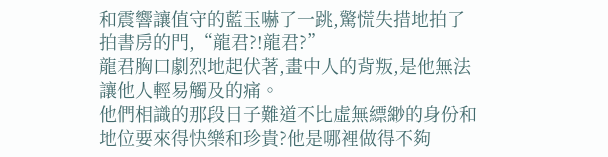和震響讓值守的藍玉嚇了一跳,驚慌失措地拍了拍書房的門,“龍君?!龍君?”
龍君胸口劇烈地起伏著,畫中人的背叛,是他無法讓他人輕易觸及的痛。
他們相識的那段日子難道不比虛無縹緲的身份和地位要來得快樂和珍貴?他是哪裡做得不夠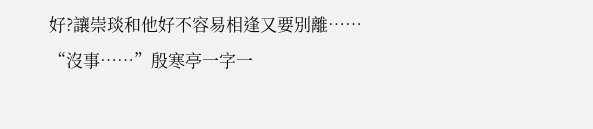好?讓崇琰和他好不容易相逢又要別離……
“沒事……”殷寒亭一字一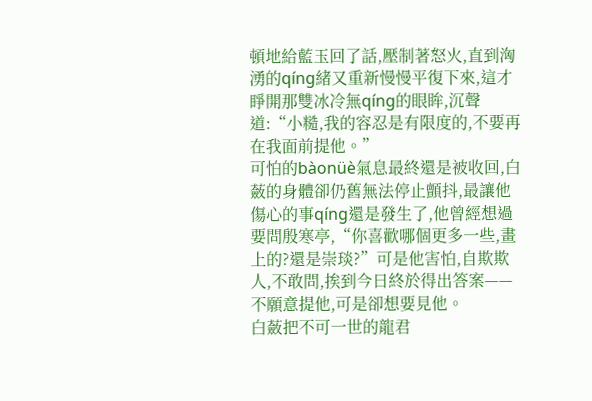頓地給藍玉回了話,壓制著怒火,直到洶湧的qíng緒又重新慢慢平復下來,這才睜開那雙冰冷無qíng的眼眸,沉聲道:“小糙,我的容忍是有限度的,不要再在我面前提他。”
可怕的bàonüè氣息最終還是被收回,白蘞的身體卻仍舊無法停止顫抖,最讓他傷心的事qíng還是發生了,他曾經想過要問殷寒亭,“你喜歡哪個更多一些,畫上的?還是崇琰?”可是他害怕,自欺欺人,不敢問,挨到今日終於得出答案——不願意提他,可是卻想要見他。
白蘞把不可一世的龍君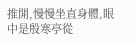推開,慢慢坐直身體,眼中是殷寒亭從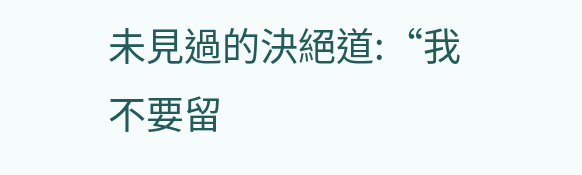未見過的決絕道:“我不要留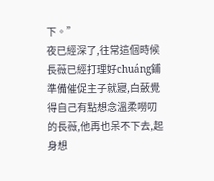下。”
夜已經深了,往常這個時候長薇已經打理好chuáng鋪準備催促主子就寢,白蘞覺得自己有點想念溫柔嘮叨的長薇,他再也呆不下去,起身想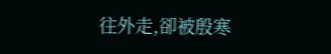往外走,卻被殷寒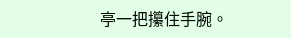亭一把攥住手腕。